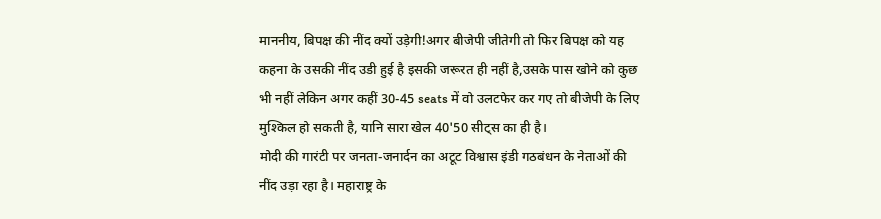माननीय, बिपक्ष की नींद क्यों उड़ेगी!अगर बीजेपी जीतेगी तो फिर बिपक्ष को यह कहना के उसकी नींद उडी हुई है इसकी जरूरत ही नहीं है,उसके पास खोने को कुछ भी नहीं लेकिन अगर कहीं 30-45 seats में वो उलटफेर कर गए तो बीजेपी के लिए मुश्किल हो सकती है, यानि सारा खेल 40'50 सीट्स का ही है।
मोदी की गारंटी पर जनता-जनार्दन का अटूट विश्वास इंडी गठबंधन के नेताओं की नींद उड़ा रहा है। महाराष्ट्र के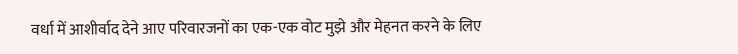वर्धा में आशीर्वाद देने आए परिवारजनों का एक-एक वोट मुझे और मेहनत करने के लिए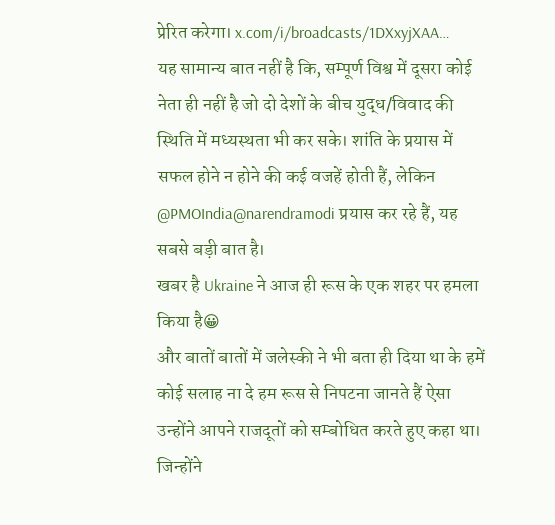प्रेरित करेगा। x.com/i/broadcasts/1DXxyjXAA…
यह सामान्य बात नहीं है कि, सम्पूर्ण विश्व में दूसरा कोई नेता ही नहीं है जो दो देशों के बीच युद्ध/विवाद की स्थिति में मध्यस्थता भी कर सके। शांति के प्रयास में सफल होने न होने की कई वजहें होती हैं, लेकिन @PMOIndia@narendramodi प्रयास कर रहे हैं, यह सबसे बड़ी बात है।
खबर है Ukraine ने आज ही रूस के एक शहर पर हमला किया है😀
और बातों बातों में जलेस्की ने भी बता ही दिया था के हमें कोई सलाह ना दे हम रूस से निपटना जानते हैं ऐसा उन्होंने आपने राजदूतों को सम्बोधित करते हुए कहा था।
जिन्होंने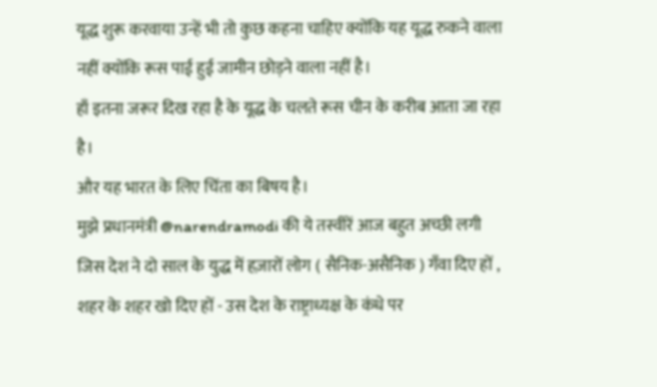यूद्ध शुरू करवाया उन्हें भी तो कुछ कहना चाहिए क्योंकि यह यूद्ध रुकने वाला नहीं क्योंकि रूस पाई हुई जामीन छोड़ने वाला नहीं है।
हाँ इतना जरूर दिख रहा है के यूद्ध के चलते रूस चीन के करीब आता जा रहा है।
और यह भारत के लिए चिंता का बिषय है।
मुझे प्रधानमंत्री @narendramodi की ये तस्वीरें आज बहुत अच्छी लगी
जिस देश ने दो साल के युद्ध में हज़ारों लोग ( सैनिक-असैनिक ) गँवा दिए हों , शहर के शहर खो दिए हों - उस देश के राष्ट्राध्यक्ष के कंधे पर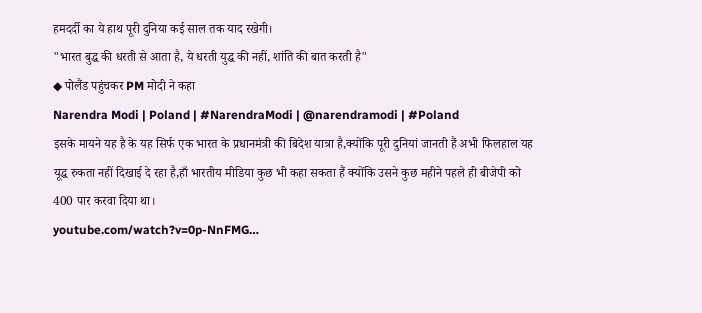हमदर्दी का ये हाथ पूरी दुनिया कई साल तक याद रखेगी।
"भारत बुद्ध की धरती से आता है, ये धरती युद्ध की नहीं, शांति की बात करती है"
◆ पोलैंड पहुंचकर PM मोदी ने कहा
Narendra Modi | Poland | #NarendraModi | @narendramodi | #Poland
इसके मायने यह है के यह सिर्फ एक भारत के प्रधानमंत्री की बिदेश यात्रा है,क्योंकि पूरी दुनियां जानती हैं अभी फिलहाल यह यूद्ध रुकता नहीं दिखाई दे रहा है,हाँ भारतीय मीडिया कुछ भी कहा सकता हैं क्योंकि उसने कुछ महीने पहले ही बीजेपी को 400 पार करवा दिया था।
youtube.com/watch?v=0p-NnFMG…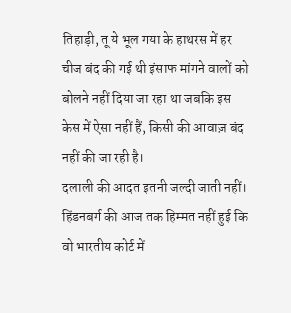तिहाड़ी, तू ये भूल गया के हाथरस में हर चीज बंद की गई थी इंसाफ मांगने वालों को बोलने नहीं दिया जा रहा था जबकि इस केस में ऐसा नहीं हैं, किसी की आवाज़ बंद नहीं की जा रही है।
दलाली की आदत इतनी जल्दी जाती नहीं।
हिंडनबर्ग की आज तक हिम्मत नहीं हुई कि वो भारतीय कोर्ट में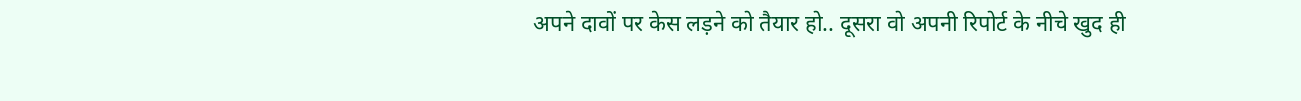अपने दावों पर केस लड़ने को तैयार हो.. दूसरा वो अपनी रिपोर्ट के नीचे खुद ही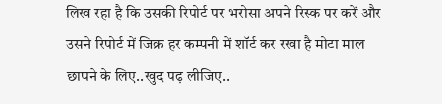लिख रहा है कि उसकी रिपोर्ट पर भरोसा अपने रिस्क पर करें और उसने रिपोर्ट में जिक्र हर कम्पनी में शॉर्ट कर रखा है मोटा माल छापने के लिए..खुद पढ़ लीजिए..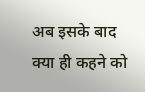अब इसके बाद क्या ही कहने को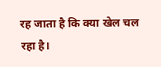रह जाता है कि क्या खेल चल रहा है।